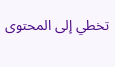تخطي إلى المحتوى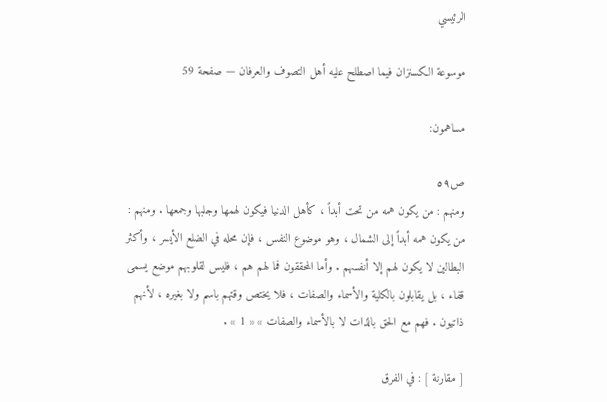الرئيسي

موسوعة الكسنزان فيما اصطلح عليه أهل التصوف والعرفان — صفحة 59

مساهمون:

ص٥٩
ومنهم : من يكون همه من تحت أبداً ، كأهل الدنيا فيكون لهمها وجلبها وجمعها . ومنهم : من يكون همه أبداً إلى الشمال ، وهو موضوع النفس ، فإن محله في الضلع الأيسر ، وأكثر البطالين لا يكون لهم إلا أنفسهم . وأما المحققون فما لهم هم ، فليس لقلوبهم موضع يسمى قفاء ، بل يقابلون بالكلية والأسماء والصفات ، فلا يختص وقتهم باسم ولا بغيره ، لأنهم ذاتيون . فهم مع الحق بالذات لا بالأسماء والصفات » « 1 » .

[ مقارنة ] : في الفرق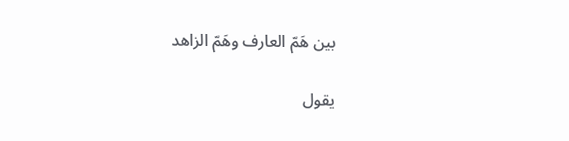بين هَمّ العارف وهَمّ الزاهد

يقول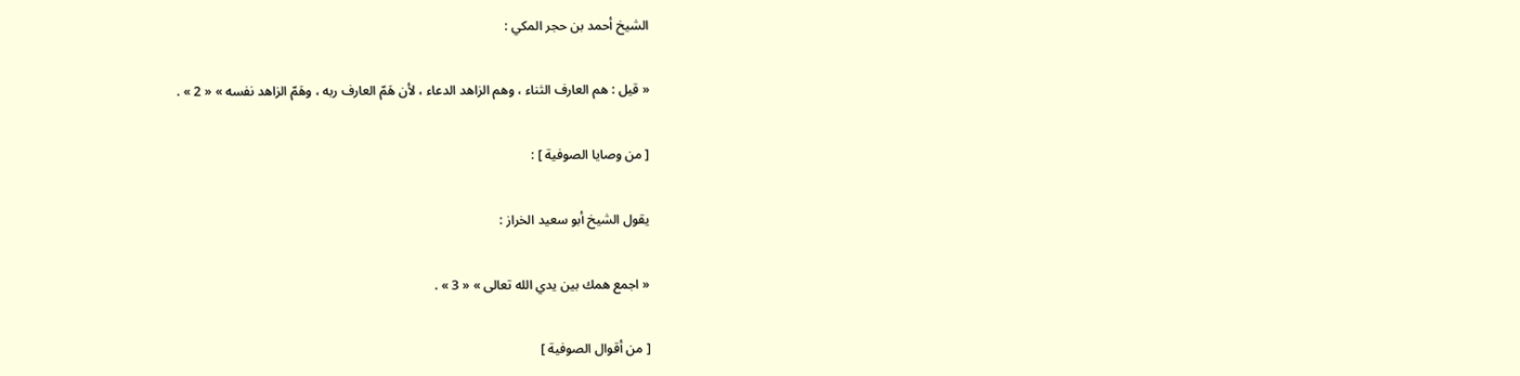الشيخ أحمد بن حجر المكي :

« قيل : هم العارف الثناء ، وهم الزاهد الدعاء ، لأن هَمّ العارف ربه ، وهَمّ الزاهد نفسه » « 2 » .

[ من وصايا الصوفية ] :

يقول الشيخ أبو سعيد الخراز :

« اجمع همك بين يدي الله تعالى » « 3 » .

[ من أقوال الصوفية ]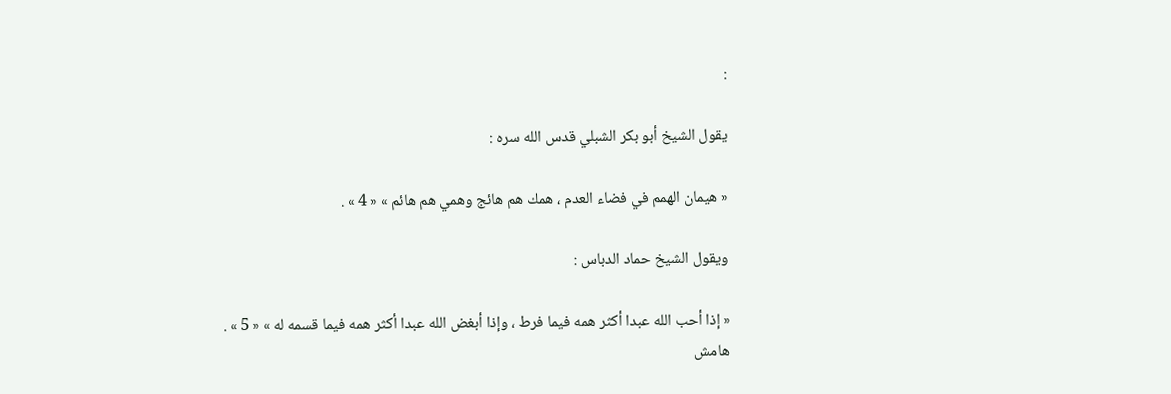:

يقول الشيخ أبو بكر الشبلي قدس الله سره :

« هيمان الهمم في فضاء العدم ، همك هم هائج وهمي هم هائم » « 4 » .

ويقول الشيخ حماد الدباس :

« إذا أحب الله عبدا أكثر همه فيما فرط ، وإذا أبغض الله عبدا أكثر همه فيما قسمه له » « 5 » .
هامش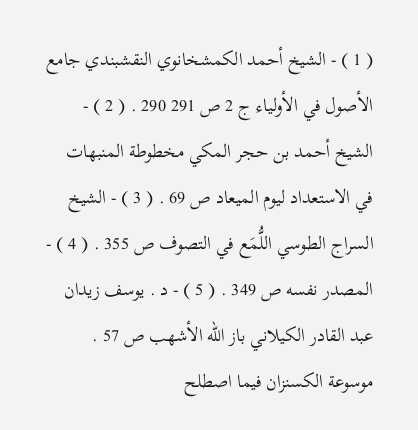( 1 ) - الشيخ أحمد الكمشخانوي النقشبندي جامع الأصول في الأولياء ج 2 ص 291 290 . ( 2 ) - الشيخ أحمد بن حجر المكي مخطوطة المنبهات في الاستعداد ليوم الميعاد ص 69 . ( 3 ) - الشيخ السراج الطوسي اللُّمَع في التصوف ص 355 . ( 4 ) - المصدر نفسه ص 349 . ( 5 ) - د . يوسف زيدان عبد القادر الكيلاني باز الله الأشهب ص 57 .
موسوعة الكسنزان فيما اصطلح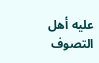عليه أهل التصوف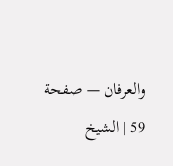والعرفان — صفحة 59 | الشيخ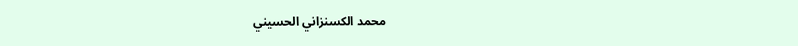محمد الكسنزاني الحسيني